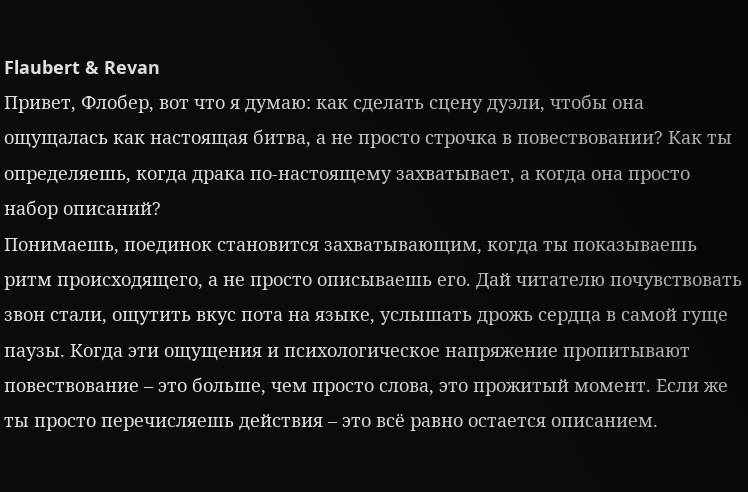Flaubert & Revan
Привет, Флобер, вот что я думаю: как сделать сцену дуэли, чтобы она ощущалась как настоящая битва, а не просто строчка в повествовании? Как ты определяешь, когда драка по-настоящему захватывает, а когда она просто набор описаний?
Понимаешь, поединок становится захватывающим, когда ты показываешь ритм происходящего, а не просто описываешь его. Дай читателю почувствовать звон стали, ощутить вкус пота на языке, услышать дрожь сердца в самой гуще паузы. Когда эти ощущения и психологическое напряжение пропитывают повествование – это больше, чем просто слова, это прожитый момент. Если же ты просто перечисляешь действия – это всё равно остается описанием.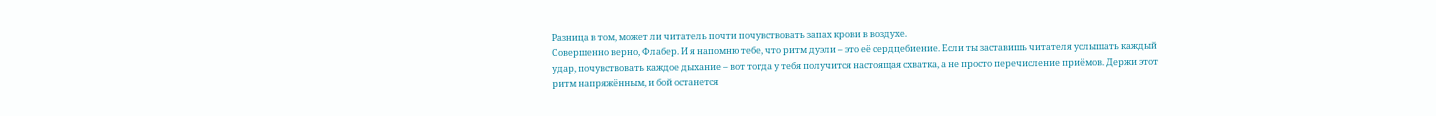Разница в том, может ли читатель почти почувствовать запах крови в воздухе.
Совершенно верно, Флабер. И я напомню тебе, что ритм дуэли – это её сердцебиение. Если ты заставишь читателя услышать каждый удар, почувствовать каждое дыхание – вот тогда у тебя получится настоящая схватка, а не просто перечисление приёмов. Держи этот ритм напряжённым, и бой останется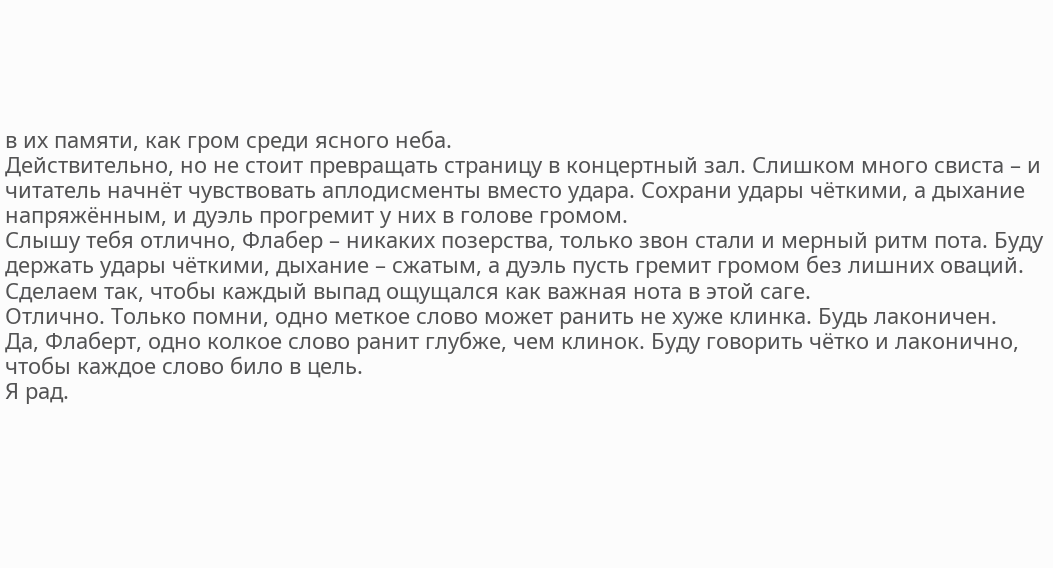в их памяти, как гром среди ясного неба.
Действительно, но не стоит превращать страницу в концертный зал. Слишком много свиста – и читатель начнёт чувствовать аплодисменты вместо удара. Сохрани удары чёткими, а дыхание напряжённым, и дуэль прогремит у них в голове громом.
Слышу тебя отлично, Флабер – никаких позерства, только звон стали и мерный ритм пота. Буду держать удары чёткими, дыхание – сжатым, а дуэль пусть гремит громом без лишних оваций. Сделаем так, чтобы каждый выпад ощущался как важная нота в этой саге.
Отлично. Только помни, одно меткое слово может ранить не хуже клинка. Будь лаконичен.
Да, Флаберт, одно колкое слово ранит глубже, чем клинок. Буду говорить чётко и лаконично, чтобы каждое слово било в цель.
Я рад.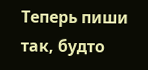Теперь пиши так, будто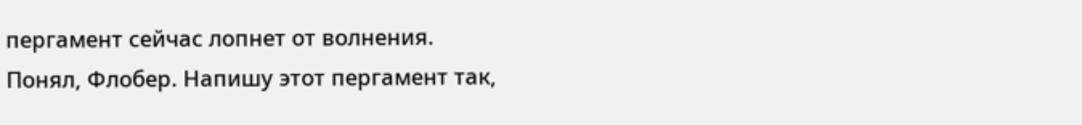пергамент сейчас лопнет от волнения.
Понял, Флобер. Напишу этот пергамент так,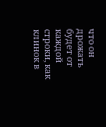что он дрожать будет от каждой строки, как клинок в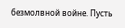безмолвной войне. Пусть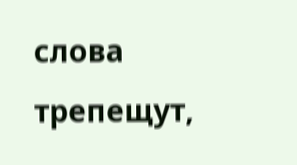слова трепещут,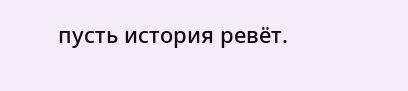пусть история ревёт.